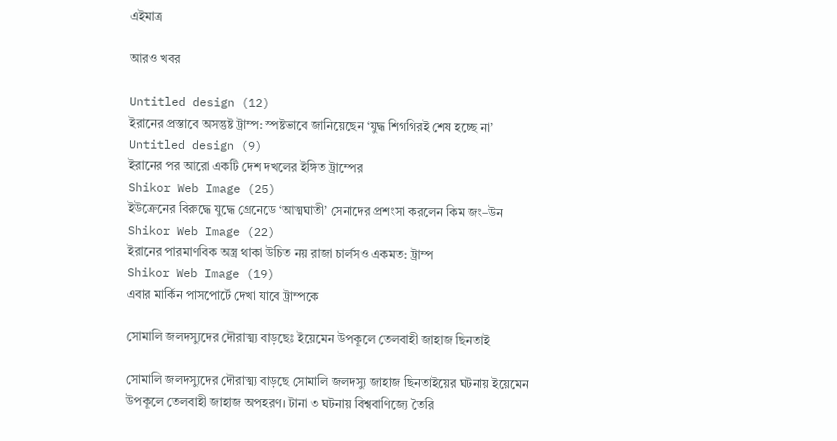এইমাত্র

আরও খবর

Untitled design (12)
ইরানের প্রস্তাবে অসন্তুষ্ট ট্রাম্প: স্পষ্টভাবে জানিয়েছেন ‘যুদ্ধ শিগগিরই শেষ হচ্ছে না’
Untitled design (9)
ইরানের পর আরো একটি দেশ দখলের ইঙ্গিত ট্রাম্পের
Shikor Web Image (25)
ইউক্রেনের বিরুদ্ধে যুদ্ধে গ্রেনেডে ‘আত্মঘাতী’ সেনাদের প্রশংসা করলেন কিম জং–উন
Shikor Web Image (22)
ইরানের পারমাণবিক অস্ত্র থাকা উচিত নয় রাজা চার্লসও একমত: ট্রাম্প
Shikor Web Image (19)
এবার মার্কিন পাসপোর্টে দেখা যাবে ট্রাম্পকে

সোমালি জলদস্যুদের দৌরাত্ম্য বাড়ছেঃ ইয়েমেন উপকূলে তেলবাহী জাহাজ ছিনতাই

সোমালি জলদস্যুদের দৌরাত্ম্য বাড়ছে সোমালি জলদস্যু জাহাজ ছিনতাইয়ের ঘটনায় ইয়েমেন উপকূলে তেলবাহী জাহাজ অপহরণ। টানা ৩ ঘটনায় বিশ্ববাণিজ্যে তৈরি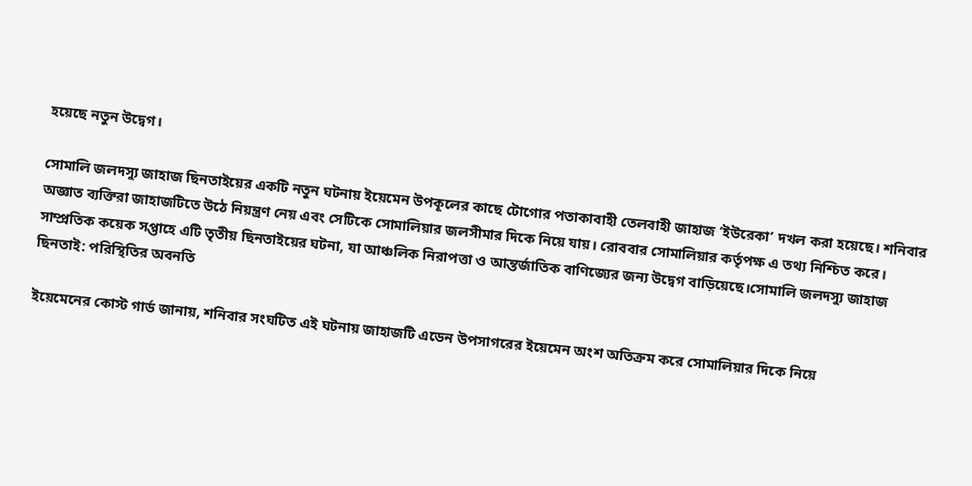হয়েছে নতুন উদ্বেগ।

সোমালি জলদস্যু জাহাজ ছিনতাইয়ের একটি নতুন ঘটনায় ইয়েমেন উপকূলের কাছে টোগোর পতাকাবাহী তেলবাহী জাহাজ ‘ইউরেকা’ দখল করা হয়েছে। শনিবার অজ্ঞাত ব্যক্তিরা জাহাজটিতে উঠে নিয়ন্ত্রণ নেয় এবং সেটিকে সোমালিয়ার জলসীমার দিকে নিয়ে যায়। রোববার সোমালিয়ার কর্তৃপক্ষ এ তথ্য নিশ্চিত করে। সাম্প্রতিক কয়েক সপ্তাহে এটি তৃতীয় ছিনতাইয়ের ঘটনা, যা আঞ্চলিক নিরাপত্তা ও আন্তর্জাতিক বাণিজ্যের জন্য উদ্বেগ বাড়িয়েছে।সোমালি জলদস্যু জাহাজ ছিনতাই: পরিস্থিতির অবনতি

ইয়েমেনের কোস্ট গার্ড জানায়, শনিবার সংঘটিত এই ঘটনায় জাহাজটি এডেন উপসাগরের ইয়েমেন অংশ অতিক্রম করে সোমালিয়ার দিকে নিয়ে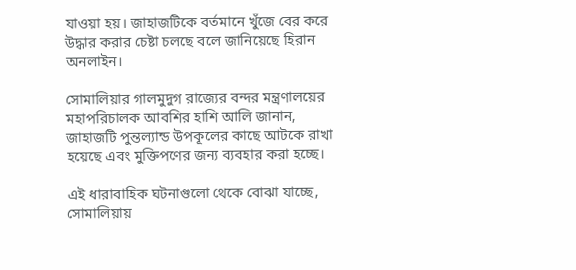যাওয়া হয়। জাহাজটিকে বর্তমানে খুঁজে বের করে উদ্ধার করার চেষ্টা চলছে বলে জানিয়েছে হিরান অনলাইন।

সোমালিয়ার গালমুদুগ রাজ্যের বন্দর মন্ত্রণালয়ের মহাপরিচালক আবশির হাশি আলি জানান, জাহাজটি পুন্তল্যান্ড উপকূলের কাছে আটকে রাখা হয়েছে এবং মুক্তিপণের জন্য ব্যবহার করা হচ্ছে।

এই ধারাবাহিক ঘটনাগুলো থেকে বোঝা যাচ্ছে, সোমালিয়ায়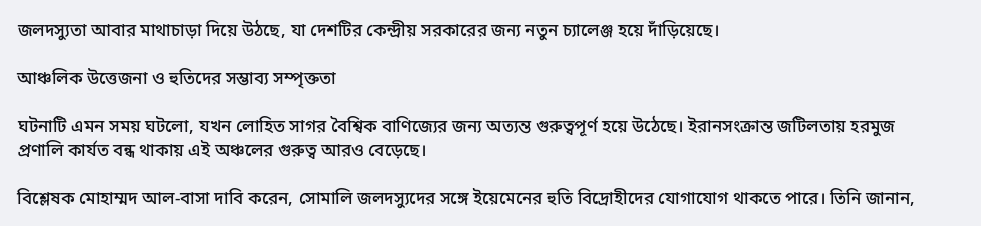জলদস্যুতা আবার মাথাচাড়া দিয়ে উঠছে, যা দেশটির কেন্দ্রীয় সরকারের জন্য নতুন চ্যালেঞ্জ হয়ে দাঁড়িয়েছে।

আঞ্চলিক উত্তেজনা ও হুতিদের সম্ভাব্য সম্পৃক্ততা

ঘটনাটি এমন সময় ঘটলো, যখন লোহিত সাগর বৈশ্বিক বাণিজ্যের জন্য অত্যন্ত গুরুত্বপূর্ণ হয়ে উঠেছে। ইরানসংক্রান্ত জটিলতায় হরমুজ প্রণালি কার্যত বন্ধ থাকায় এই অঞ্চলের গুরুত্ব আরও বেড়েছে।

বিশ্লেষক মোহাম্মদ আল-বাসা দাবি করেন, সোমালি জলদস্যুদের সঙ্গে ইয়েমেনের হুতি বিদ্রোহীদের যোগাযোগ থাকতে পারে। তিনি জানান,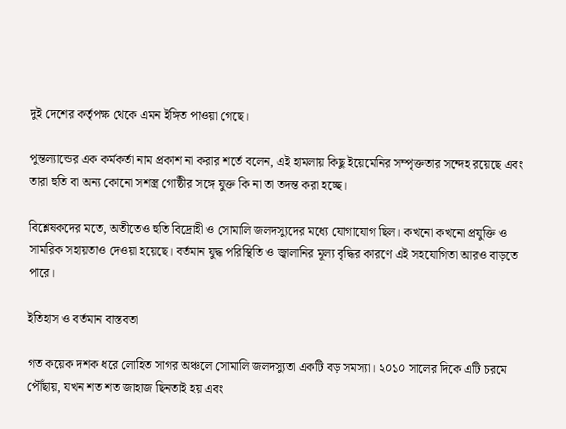দুই দেশের কর্তৃপক্ষ থেকে এমন ইঙ্গিত পাওয়া গেছে।

পুন্তল্যান্ডের এক কর্মকর্তা নাম প্রকাশ না করার শর্তে বলেন, এই হামলায় কিছু ইয়েমেনির সম্পৃক্ততার সন্দেহ রয়েছে এবং তারা হুতি বা অন্য কোনো সশস্ত্র গোষ্ঠীর সঙ্গে যুক্ত কি না তা তদন্ত করা হচ্ছে।

বিশ্লেষকদের মতে, অতীতেও হুতি বিদ্রোহী ও সোমালি জলদস্যুদের মধ্যে যোগাযোগ ছিল। কখনো কখনো প্রযুক্তি ও সামরিক সহায়তাও দেওয়া হয়েছে। বর্তমান যুদ্ধ পরিস্থিতি ও জ্বালানির মূল্য বৃদ্ধির কারণে এই সহযোগিতা আরও বাড়তে পারে।

ইতিহাস ও বর্তমান বাস্তবতা

গত কয়েক দশক ধরে লোহিত সাগর অঞ্চলে সোমালি জলদস্যুতা একটি বড় সমস্যা। ২০১০ সালের দিকে এটি চরমে পৌঁছায়, যখন শত শত জাহাজ ছিনতাই হয় এবং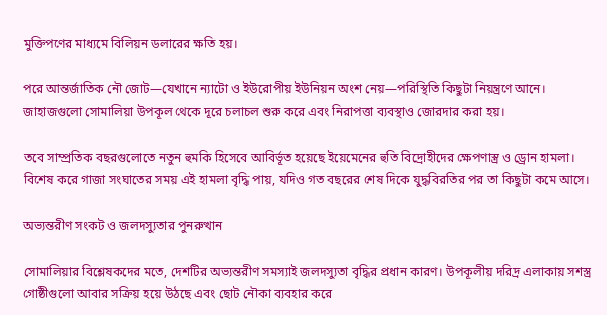মুক্তিপণের মাধ্যমে বিলিয়ন ডলারের ক্ষতি হয়।

পরে আন্তর্জাতিক নৌ জোট—যেখানে ন্যাটো ও ইউরোপীয় ইউনিয়ন অংশ নেয়—পরিস্থিতি কিছুটা নিয়ন্ত্রণে আনে। জাহাজগুলো সোমালিয়া উপকূল থেকে দূরে চলাচল শুরু করে এবং নিরাপত্তা ব্যবস্থাও জোরদার করা হয়।

তবে সাম্প্রতিক বছরগুলোতে নতুন হুমকি হিসেবে আবির্ভূত হয়েছে ইয়েমেনের হুতি বিদ্রোহীদের ক্ষেপণাস্ত্র ও ড্রোন হামলা। বিশেষ করে গাজা সংঘাতের সময় এই হামলা বৃদ্ধি পায়, যদিও গত বছরের শেষ দিকে যুদ্ধবিরতির পর তা কিছুটা কমে আসে।

অভ্যন্তরীণ সংকট ও জলদস্যুতার পুনরুত্থান

সোমালিয়ার বিশ্লেষকদের মতে, দেশটির অভ্যন্তরীণ সমস্যাই জলদস্যুতা বৃদ্ধির প্রধান কারণ। উপকূলীয় দরিদ্র এলাকায় সশস্ত্র গোষ্ঠীগুলো আবার সক্রিয় হয়ে উঠছে এবং ছোট নৌকা ব্যবহার করে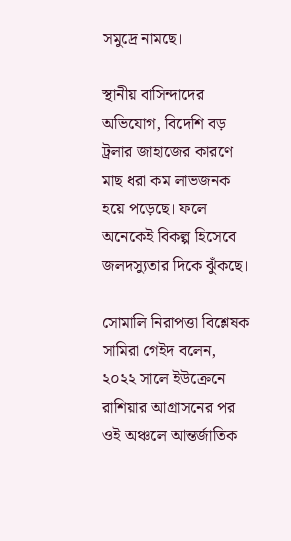সমুদ্রে নামছে।

স্থানীয় বাসিন্দাদের অভিযোগ, বিদেশি বড় ট্রলার জাহাজের কারণে মাছ ধরা কম লাভজনক হয়ে পড়েছে। ফলে অনেকেই বিকল্প হিসেবে জলদস্যুতার দিকে ঝুঁকছে।

সোমালি নিরাপত্তা বিশ্লেষক সামিরা গেইদ বলেন, ২০২২ সালে ইউক্রেনে রাশিয়ার আগ্রাসনের পর ওই অঞ্চলে আন্তর্জাতিক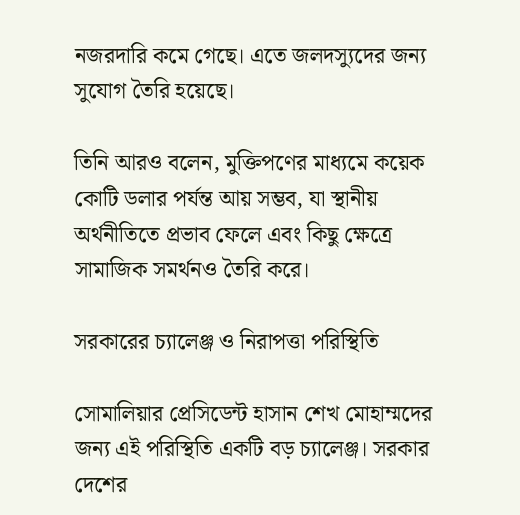নজরদারি কমে গেছে। এতে জলদস্যুদের জন্য সুযোগ তৈরি হয়েছে।

তিনি আরও বলেন, মুক্তিপণের মাধ্যমে কয়েক কোটি ডলার পর্যন্ত আয় সম্ভব, যা স্থানীয় অর্থনীতিতে প্রভাব ফেলে এবং কিছু ক্ষেত্রে সামাজিক সমর্থনও তৈরি করে।

সরকারের চ্যালেঞ্জ ও নিরাপত্তা পরিস্থিতি

সোমালিয়ার প্রেসিডেন্ট হাসান শেখ মোহাম্মদের জন্য এই পরিস্থিতি একটি বড় চ্যালেঞ্জ। সরকার দেশের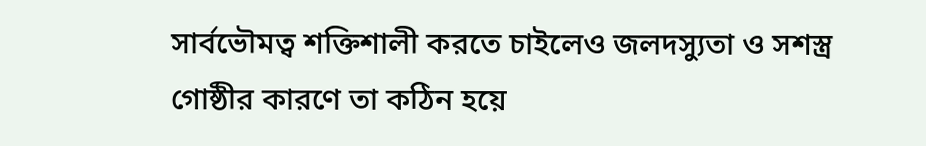সার্বভৌমত্ব শক্তিশালী করতে চাইলেও জলদস্যুতা ও সশস্ত্র গোষ্ঠীর কারণে তা কঠিন হয়ে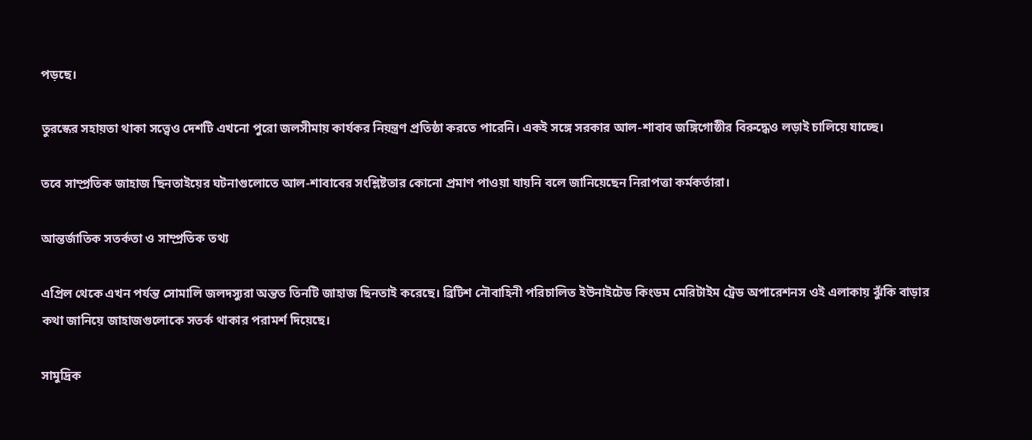পড়ছে।

তুরস্কের সহায়তা থাকা সত্ত্বেও দেশটি এখনো পুরো জলসীমায় কার্যকর নিয়ন্ত্রণ প্রতিষ্ঠা করতে পারেনি। একই সঙ্গে সরকার আল-শাবাব জঙ্গিগোষ্ঠীর বিরুদ্ধেও লড়াই চালিয়ে যাচ্ছে।

তবে সাম্প্রতিক জাহাজ ছিনতাইয়ের ঘটনাগুলোতে আল-শাবাবের সংশ্লিষ্টতার কোনো প্রমাণ পাওয়া যায়নি বলে জানিয়েছেন নিরাপত্তা কর্মকর্তারা।

আন্তর্জাতিক সতর্কতা ও সাম্প্রতিক তথ্য

এপ্রিল থেকে এখন পর্যন্ত সোমালি জলদস্যুরা অন্তত তিনটি জাহাজ ছিনতাই করেছে। ব্রিটিশ নৌবাহিনী পরিচালিত ইউনাইটেড কিংডম মেরিটাইম ট্রেড অপারেশনস ওই এলাকায় ঝুঁকি বাড়ার কথা জানিয়ে জাহাজগুলোকে সতর্ক থাকার পরামর্শ দিয়েছে।

সামুদ্রিক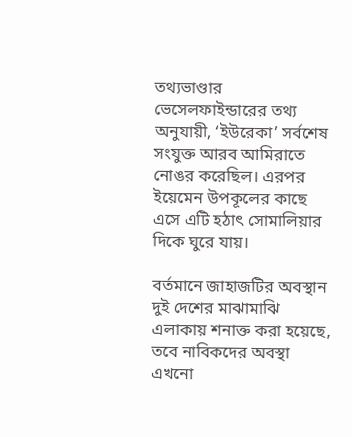তথ্যভাণ্ডার ভেসেলফাইন্ডারের তথ্য অনুযায়ী, ‘ইউরেকা’ সর্বশেষ সংযুক্ত আরব আমিরাতে নোঙর করেছিল। এরপর ইয়েমেন উপকূলের কাছে এসে এটি হঠাৎ সোমালিয়ার দিকে ঘুরে যায়।

বর্তমানে জাহাজটির অবস্থান দুই দেশের মাঝামাঝি এলাকায় শনাক্ত করা হয়েছে, তবে নাবিকদের অবস্থা এখনো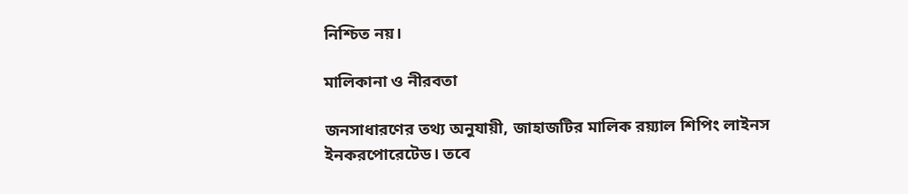নিশ্চিত নয়।

মালিকানা ও নীরবতা

জনসাধারণের তথ্য অনুযায়ী, জাহাজটির মালিক রয়্যাল শিপিং লাইনস ইনকরপোরেটেড। তবে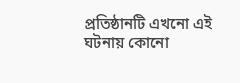প্রতিষ্ঠানটি এখনো এই ঘটনায় কোনো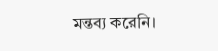মন্তব্য করেনি।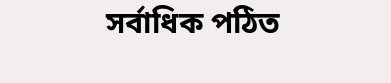সর্বাধিক পঠিত